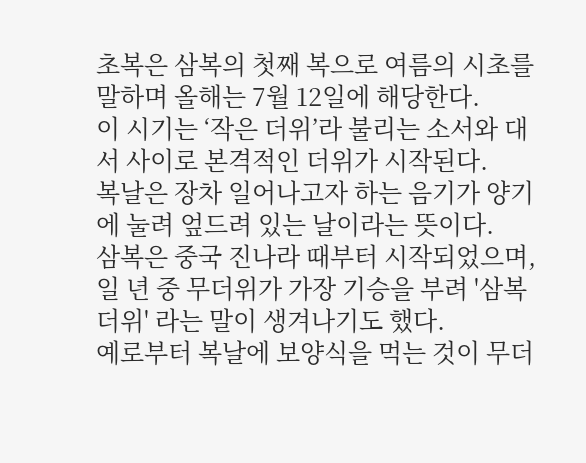초복은 삼복의 첫째 복으로 여름의 시초를 말하며 올해는 7월 12일에 해당한다.
이 시기는 ‘작은 더위’라 불리는 소서와 대서 사이로 본격적인 더위가 시작된다.
복날은 장차 일어나고자 하는 음기가 양기에 눌려 엎드려 있는 날이라는 뜻이다.
삼복은 중국 진나라 때부터 시작되었으며, 일 년 중 무더위가 가장 기승을 부려 '삼복더위' 라는 말이 생겨나기도 했다.
예로부터 복날에 보양식을 먹는 것이 무더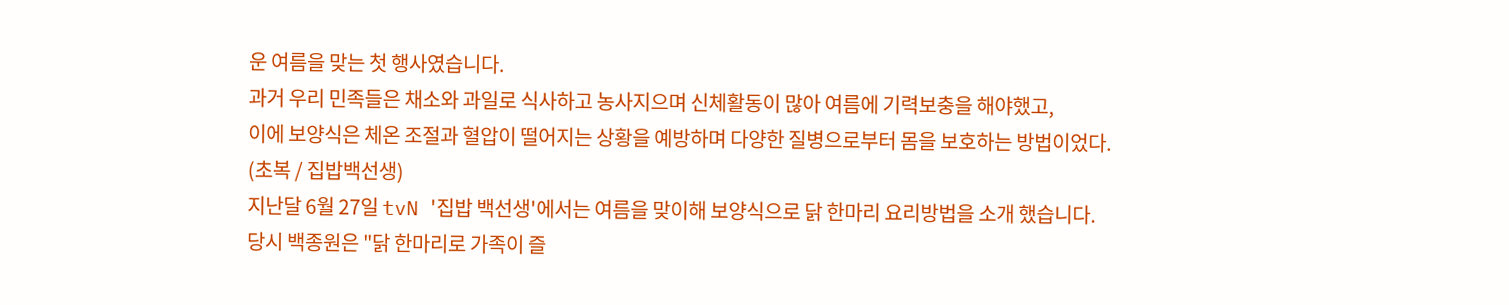운 여름을 맞는 첫 행사였습니다.
과거 우리 민족들은 채소와 과일로 식사하고 농사지으며 신체활동이 많아 여름에 기력보충을 해야했고,
이에 보양식은 체온 조절과 혈압이 떨어지는 상황을 예방하며 다양한 질병으로부터 몸을 보호하는 방법이었다.
(초복 / 집밥백선생)
지난달 6월 27일 tvN '집밥 백선생'에서는 여름을 맞이해 보양식으로 닭 한마리 요리방법을 소개 했습니다.
당시 백종원은 "닭 한마리로 가족이 즐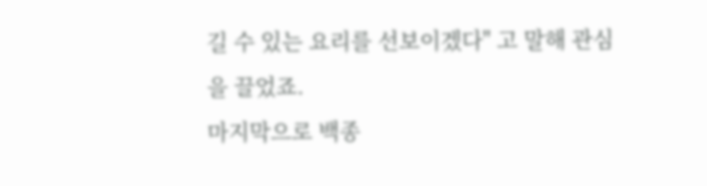길 수 있는 요리를 선보이겠다" 고 말해 관심을 끌었죠.
마지막으로 백종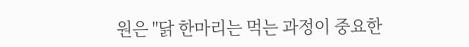원은 "닭 한마리는 먹는 과정이 중요한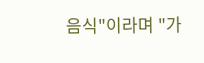음식"이라며 "가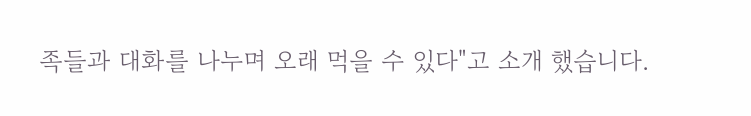족들과 대화를 나누며 오래 먹을 수 있다"고 소개 했습니다.